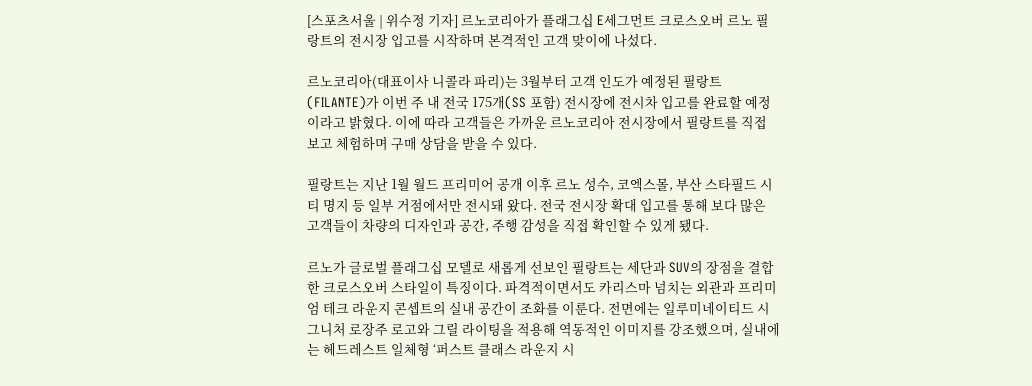[스포츠서울 | 위수정 기자] 르노코리아가 플래그십 E세그먼트 크로스오버 르노 필랑트의 전시장 입고를 시작하며 본격적인 고객 맞이에 나섰다.

르노코리아(대표이사 니콜라 파리)는 3월부터 고객 인도가 예정된 필랑트(FILANTE)가 이번 주 내 전국 175개(SS 포함) 전시장에 전시차 입고를 완료할 예정이라고 밝혔다. 이에 따라 고객들은 가까운 르노코리아 전시장에서 필랑트를 직접 보고 체험하며 구매 상담을 받을 수 있다.

필랑트는 지난 1월 월드 프리미어 공개 이후 르노 성수, 코엑스몰, 부산 스타필드 시티 명지 등 일부 거점에서만 전시돼 왔다. 전국 전시장 확대 입고를 통해 보다 많은 고객들이 차량의 디자인과 공간, 주행 감성을 직접 확인할 수 있게 됐다.

르노가 글로벌 플래그십 모델로 새롭게 선보인 필랑트는 세단과 SUV의 장점을 결합한 크로스오버 스타일이 특징이다. 파격적이면서도 카리스마 넘치는 외관과 프리미엄 테크 라운지 콘셉트의 실내 공간이 조화를 이룬다. 전면에는 일루미네이티드 시그니처 로장주 로고와 그릴 라이팅을 적용해 역동적인 이미지를 강조했으며, 실내에는 헤드레스트 일체형 ‘퍼스트 클래스 라운지 시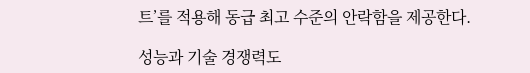트’를 적용해 동급 최고 수준의 안락함을 제공한다.

성능과 기술 경쟁력도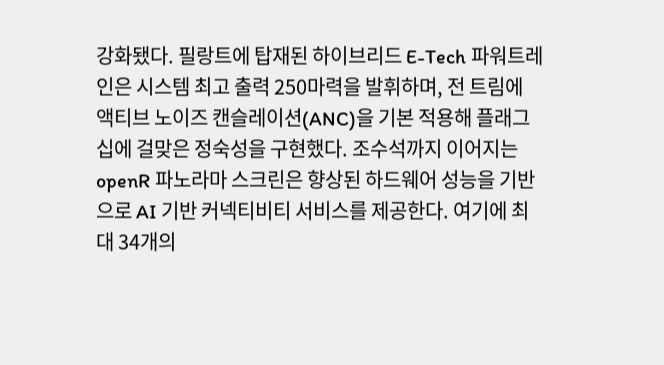강화됐다. 필랑트에 탑재된 하이브리드 E-Tech 파워트레인은 시스템 최고 출력 250마력을 발휘하며, 전 트림에 액티브 노이즈 캔슬레이션(ANC)을 기본 적용해 플래그십에 걸맞은 정숙성을 구현했다. 조수석까지 이어지는 openR 파노라마 스크린은 향상된 하드웨어 성능을 기반으로 AI 기반 커넥티비티 서비스를 제공한다. 여기에 최대 34개의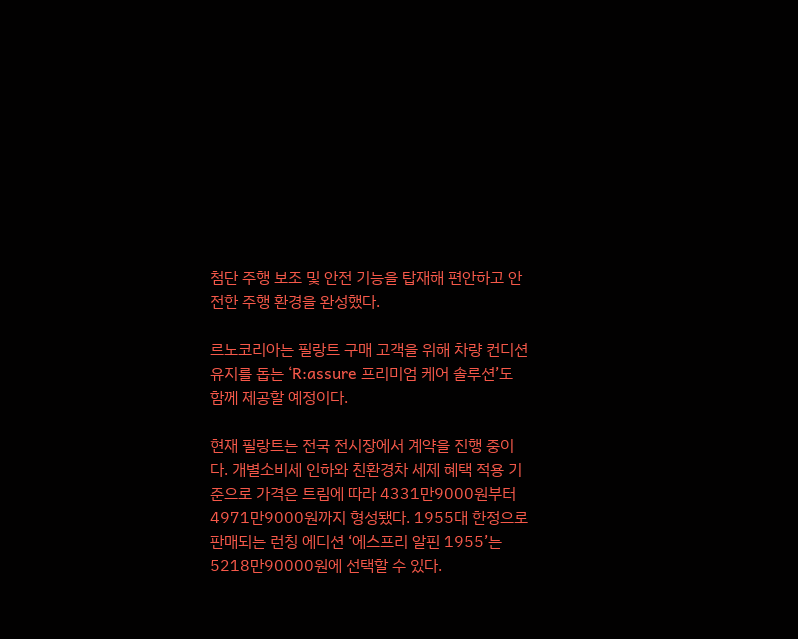첨단 주행 보조 및 안전 기능을 탑재해 편안하고 안전한 주행 환경을 완성했다.

르노코리아는 필랑트 구매 고객을 위해 차량 컨디션 유지를 돕는 ‘R:assure 프리미엄 케어 솔루션’도 함께 제공할 예정이다.

현재 필랑트는 전국 전시장에서 계약을 진행 중이다. 개별소비세 인하와 친환경차 세제 혜택 적용 기준으로 가격은 트림에 따라 4331만9000원부터 4971만9000원까지 형성됐다. 1955대 한정으로 판매되는 런칭 에디션 ‘에스프리 알핀 1955’는 5218만90000원에 선택할 수 있다.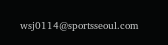wsj0114@sportsseoul.com